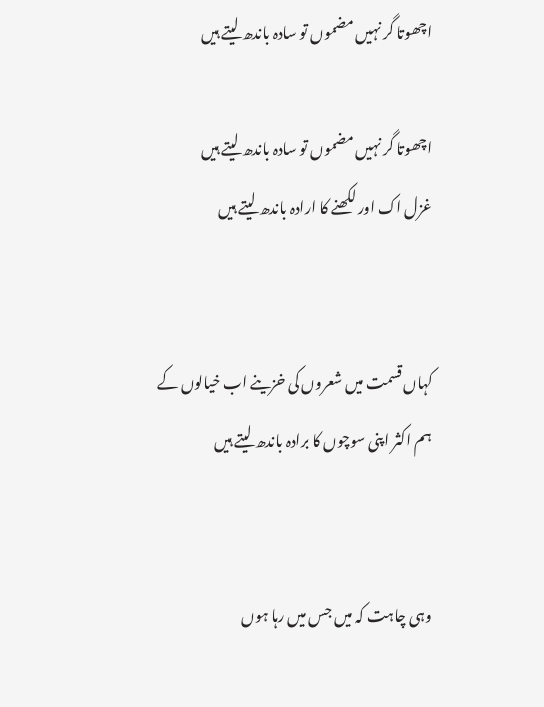اچھوتا گر نہیں مضموں تو سادہ باندھ لیتے ہیں

اچھوتا گر نہیں مضموں تو سادہ باندھ لیتے ہیں
غزل اک اور لکھنے کا ارادہ باندھ لیتے ہیں


کہاں قسمت میں شعروں کی خزینے اب خیالوں کے
ہم اکثر اپنی سوچوں کا برادہ باندھ لیتے ہیں


وہی چاہت کہ میں جس میں رہا ہوں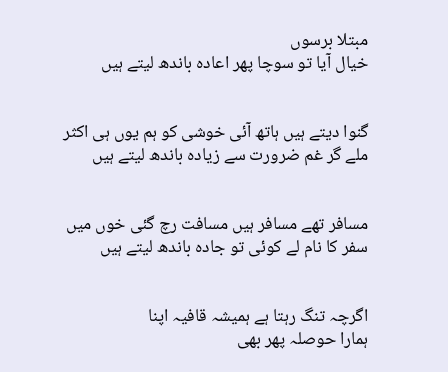مبتلا برسوں
خیال آیا تو سوچا پھر اعادہ باندھ لیتے ہیں


گنوا دیتے ہیں ہاتھ آئی خوشی کو ہم یوں ہی اکثر
ملے گر غم ضرورت سے زیادہ باندھ لیتے ہیں


مسافر تھے مسافر ہیں مسافت رچ گئی خوں میں
سفر کا نام لے کوئی تو جادہ باندھ لیتے ہیں


اگرچہ تنگ رہتا ہے ہمیشہ قافیہ اپنا
ہمارا حوصلہ پھر بھی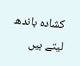کشادہ باندھ لیتے ہیں